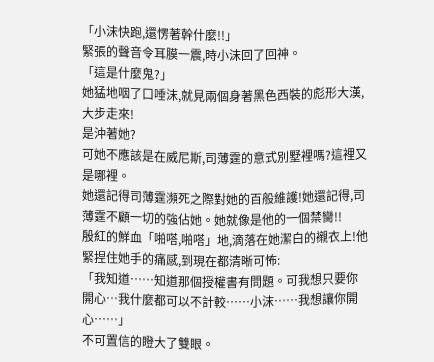「小沫快跑,還愣著幹什麼!!」
緊張的聲音令耳膜一震,時小沫回了回神。
「這是什麼鬼?」
她猛地咽了口唾沫,就見兩個身著黑色西裝的彪形大漢,大步走來!
是沖著她?
可她不應該是在威尼斯,司薄霆的意式別墅裡嗎?這裡又是哪裡。
她還記得司薄霆瀕死之際對她的百般維護!她還記得,司薄霆不顧一切的強佔她。她就像是他的一個禁臠!!
殷紅的鮮血「啪嗒,啪嗒」地,滴落在她潔白的襯衣上!他緊捏住她手的痛感,到現在都清晰可怖:
「我知道……知道那個授權書有問題。可我想只要你開心…我什麼都可以不計較……小沫……我想讓你開心……」
不可置信的瞪大了雙眼。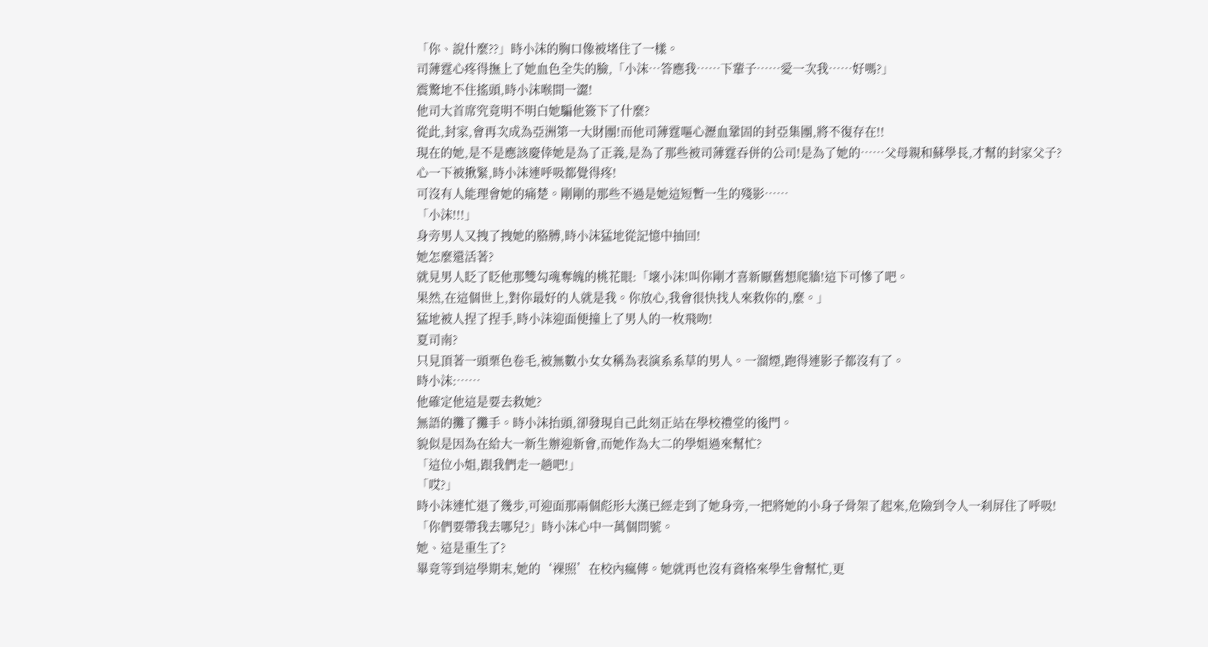「你、說什麼??」時小沫的胸口像被堵住了一樣。
司薄霆心疼得撫上了她血色全失的臉,「小沫…答應我……下輩子……愛一次我……好嗎?」
震驚地不住搖頭,時小沫喉間一澀!
他司大首席究竟明不明白她騙他簽下了什麼?
從此,封家,會再次成為亞洲第一大財團!而他司薄霆嘔心瀝血鞏固的封亞集團,將不復存在!!
現在的她,是不是應該慶倖她是為了正義,是為了那些被司薄霆吞併的公司!是為了她的……父母親和蘇學長,才幫的封家父子?
心一下被揪緊,時小沫連呼吸都覺得疼!
可沒有人能理會她的痛楚。剛剛的那些不過是她這短暫一生的殘影……
「小沫!!!」
身旁男人又拽了拽她的胳膊,時小沫猛地從記憶中抽回!
她怎麼還活著?
就見男人眨了眨他那雙勾魂奪魄的桃花眼:「壞小沫!叫你剛才喜新厭舊想爬牆!這下可慘了吧。
果然,在這個世上,對你最好的人就是我。你放心,我會很快找人來救你的,麼。」
猛地被人捏了捏手,時小沫迎面便撞上了男人的一枚飛吻!
夏司南?
只見頂著一頭栗色卷毛,被無數小女女稱為表演系系草的男人。一溜煙,跑得連影子都沒有了。
時小沫:……
他確定他這是要去救她?
無語的攤了攤手。時小沫抬頭,卻發現自己此刻正站在學校禮堂的後門。
貌似是因為在給大一新生辦迎新會,而她作為大二的學姐過來幫忙?
「這位小姐,跟我們走一趟吧!」
「哎?」
時小沫連忙退了幾步,可迎面那兩個彪形大漢已經走到了她身旁,一把將她的小身子骨架了起來,危險到令人一刹屏住了呼吸!
「你們要帶我去哪兒?」時小沫心中一萬個問號。
她、這是重生了?
畢竟等到這學期末,她的‘裸照’在校內瘋傳。她就再也沒有資格來學生會幫忙,更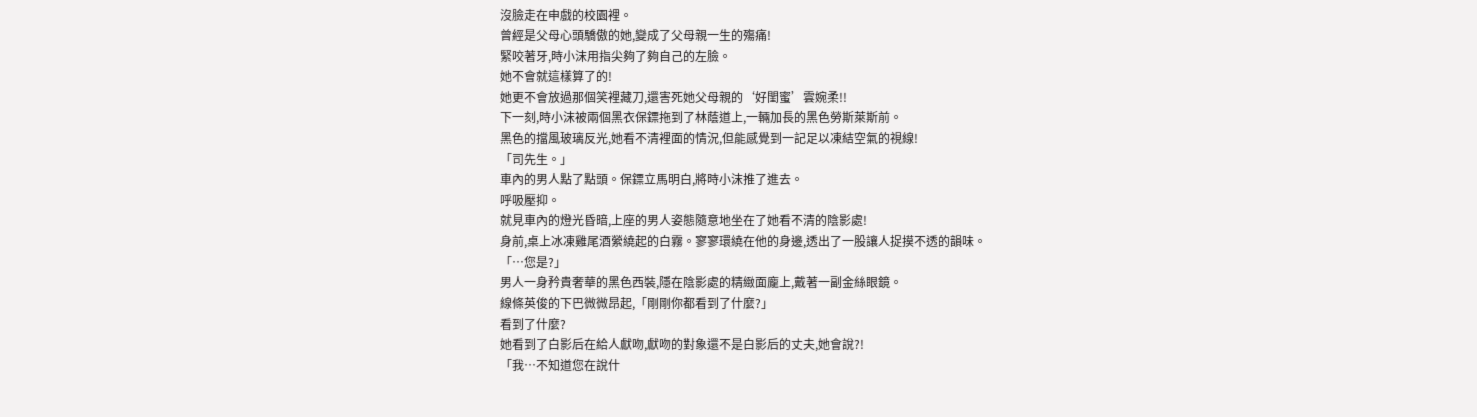沒臉走在申戲的校園裡。
曾經是父母心頭驕傲的她,變成了父母親一生的殤痛!
緊咬著牙,時小沫用指尖夠了夠自己的左臉。
她不會就這樣算了的!
她更不會放過那個笑裡藏刀,還害死她父母親的‘好閨蜜’雲婉柔!!
下一刻,時小沫被兩個黑衣保鏢拖到了林蔭道上,一輛加長的黑色勞斯萊斯前。
黑色的擋風玻璃反光,她看不清裡面的情況,但能感覺到一記足以凍結空氣的視線!
「司先生。」
車內的男人點了點頭。保鏢立馬明白,將時小沫推了進去。
呼吸壓抑。
就見車內的燈光昏暗,上座的男人姿態隨意地坐在了她看不清的陰影處!
身前,桌上冰凍雞尾酒縈繞起的白霧。寥寥環繞在他的身邊,透出了一股讓人捉摸不透的韻味。
「…您是?」
男人一身矜貴奢華的黑色西裝,隱在陰影處的精緻面龐上,戴著一副金絲眼鏡。
線條英俊的下巴微微昂起,「剛剛你都看到了什麼?」
看到了什麼?
她看到了白影后在給人獻吻,獻吻的對象還不是白影后的丈夫,她會說?!
「我…不知道您在說什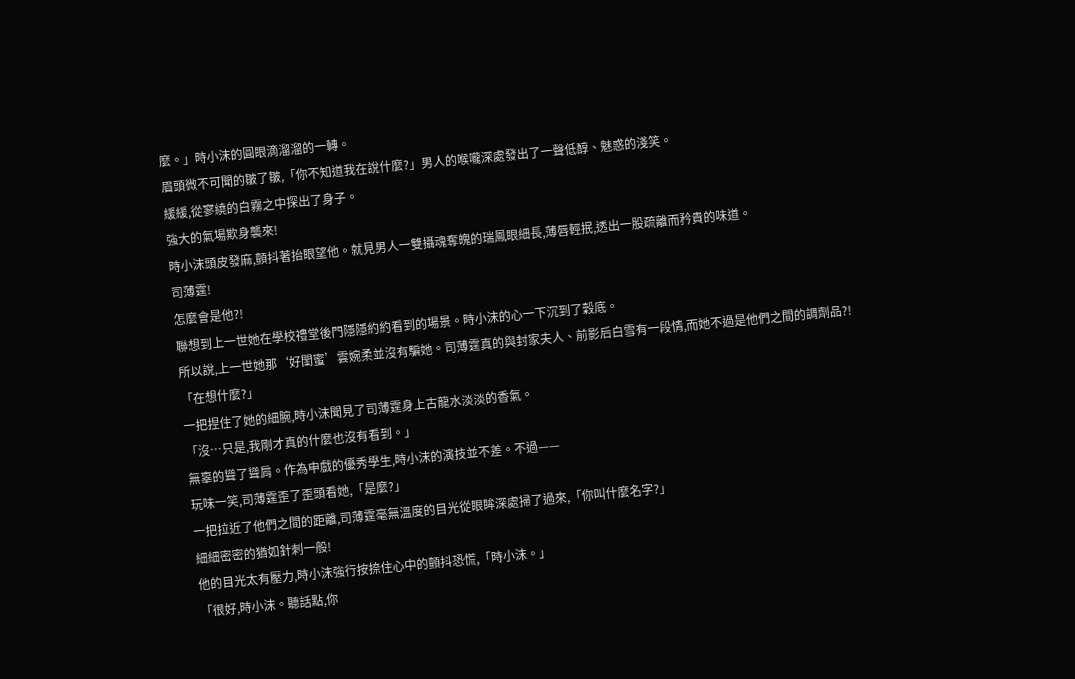麼。」時小沫的圓眼滴溜溜的一轉。
眉頭微不可聞的皺了皺,「你不知道我在說什麼?」男人的喉嚨深處發出了一聲低醇、魅惑的淺笑。
緩緩,從寥繞的白霧之中探出了身子。
強大的氣場欺身襲來!
時小沫頭皮發麻,顫抖著抬眼望他。就見男人一雙攝魂奪魄的瑞鳳眼細長,薄唇輕抿,透出一股疏離而矜貴的味道。
司薄霆!
怎麼會是他?!
聯想到上一世她在學校禮堂後門隱隱約約看到的場景。時小沫的心一下沉到了穀底。
所以說,上一世她那‘好閨蜜’雲婉柔並沒有騙她。司薄霆真的與封家夫人、前影后白雪有一段情,而她不過是他們之間的調劑品?!
「在想什麼?」
一把捏住了她的細腕,時小沫聞見了司薄霆身上古龍水淡淡的香氣。
「沒…只是,我剛才真的什麼也沒有看到。」
無辜的聳了聳肩。作為申戲的優秀學生,時小沫的演技並不差。不過——
玩味一笑,司薄霆歪了歪頭看她,「是麼?」
一把拉近了他們之間的距離,司薄霆毫無溫度的目光從眼眸深處掃了過來,「你叫什麼名字?」
細細密密的猶如針刺一般!
他的目光太有壓力,時小沫強行按捺住心中的顫抖恐慌,「時小沫。」
「很好,時小沫。聽話點,你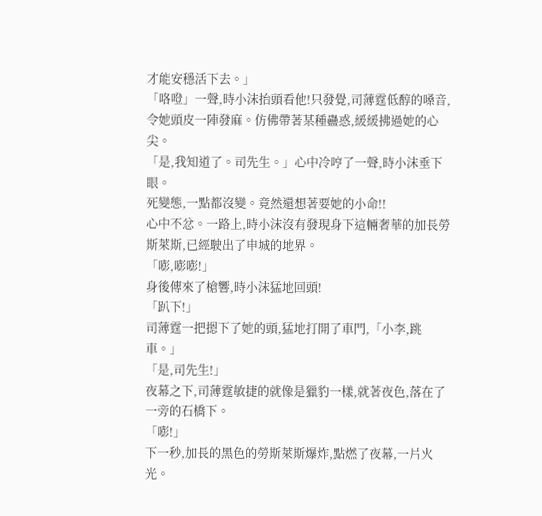才能安穩活下去。」
「咯噔」一聲,時小沫抬頭看他!只發覺,司薄霆低醇的嗓音,令她頭皮一陣發麻。仿佛帶著某種蠱惑,緩緩拂過她的心尖。
「是,我知道了。司先生。」心中冷哼了一聲,時小沫垂下眼。
死變態,一點都沒變。竟然還想著要她的小命!!
心中不忿。一路上,時小沫沒有發現身下這輛奢華的加長勞斯萊斯,已經駛出了申城的地界。
「嘭,嘭嘭!」
身後傳來了槍響,時小沫猛地回頭!
「趴下!」
司薄霆一把摁下了她的頭,猛地打開了車門,「小李,跳車。」
「是,司先生!」
夜幕之下,司薄霆敏捷的就像是獵豹一樣,就著夜色,落在了一旁的石橋下。
「嘭!」
下一秒,加長的黑色的勞斯萊斯爆炸,點燃了夜幕,一片火光。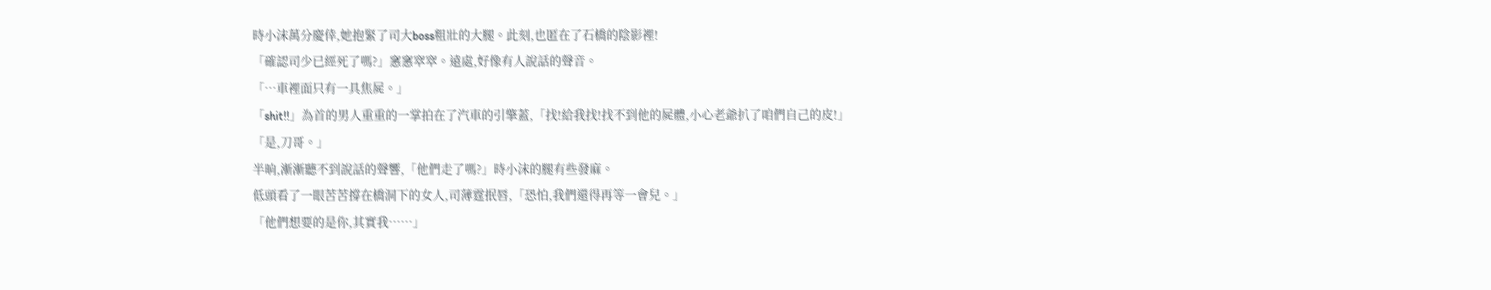時小沫萬分慶倖,她抱緊了司大boss粗壯的大腿。此刻,也匿在了石橋的陰影裡!
「確認司少已經死了嗎?」窸窸窣窣。遠處,好像有人說話的聲音。
「…車裡面只有一具焦屍。」
「shit!!」為首的男人重重的一掌拍在了汽車的引擎蓋,「找!給我找!找不到他的屍體,小心老爺扒了咱們自己的皮!」
「是,刀哥。」
半晌,漸漸聽不到說話的聲響,「他們走了嗎?」時小沫的腿有些發麻。
低頭看了一眼苦苦撐在橋洞下的女人,司薄霆抿唇,「恐怕,我們還得再等一會兒。」
「他們想要的是你,其實我……」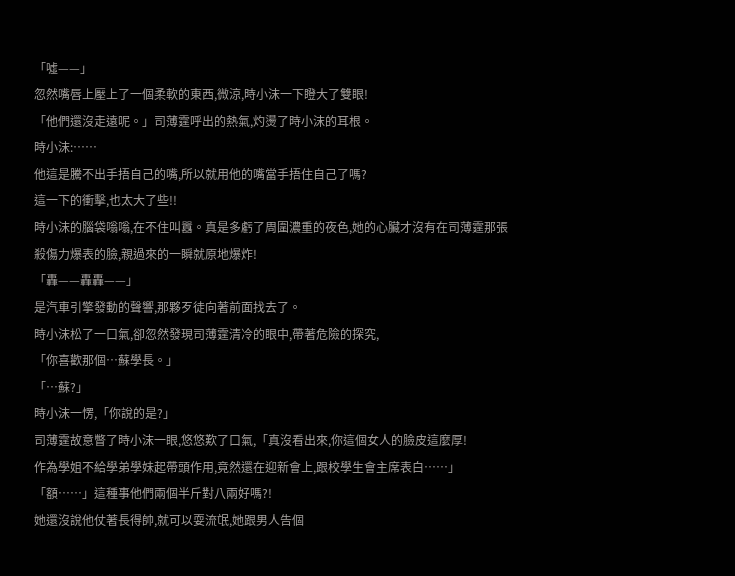「噓——」
忽然嘴唇上壓上了一個柔軟的東西,微涼,時小沫一下瞪大了雙眼!
「他們還沒走遠呢。」司薄霆呼出的熱氣,灼燙了時小沫的耳根。
時小沫:……
他這是騰不出手捂自己的嘴,所以就用他的嘴當手捂住自己了嗎?
這一下的衝擊,也太大了些!!
時小沫的腦袋嗡嗡,在不住叫囂。真是多虧了周圍濃重的夜色,她的心臟才沒有在司薄霆那張殺傷力爆表的臉,親過來的一瞬就原地爆炸!
「轟——轟轟——」
是汽車引擎發動的聲響,那夥歹徒向著前面找去了。
時小沫松了一口氣,卻忽然發現司薄霆清冷的眼中,帶著危險的探究,
「你喜歡那個…蘇學長。」
「…蘇?」
時小沫一愣,「你說的是?」
司薄霆故意瞥了時小沫一眼,悠悠歎了口氣,「真沒看出來,你這個女人的臉皮這麼厚!
作為學姐不給學弟學妹起帶頭作用,竟然還在迎新會上,跟校學生會主席表白……」
「額……」這種事他們兩個半斤對八兩好嗎?!
她還沒說他仗著長得帥,就可以耍流氓,她跟男人告個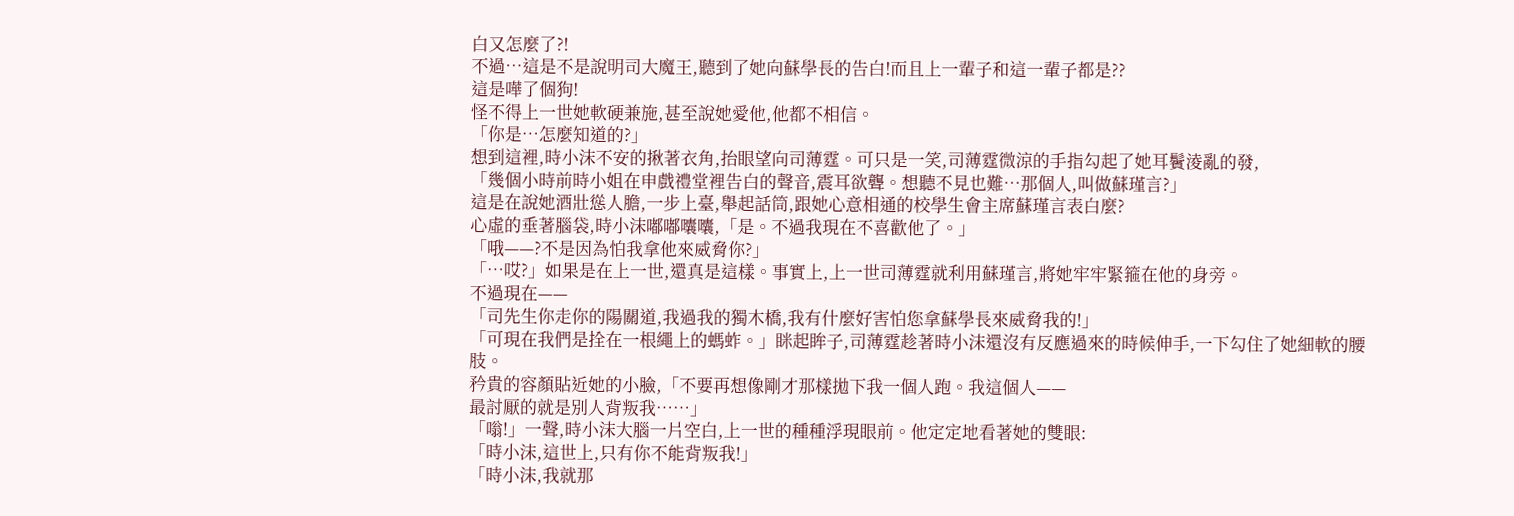白又怎麼了?!
不過…這是不是說明司大魔王,聽到了她向蘇學長的告白!而且上一輩子和這一輩子都是??
這是嘩了個狗!
怪不得上一世她軟硬兼施,甚至說她愛他,他都不相信。
「你是…怎麼知道的?」
想到這裡,時小沫不安的揪著衣角,抬眼望向司薄霆。可只是一笑,司薄霆微涼的手指勾起了她耳鬢淩亂的發,
「幾個小時前時小姐在申戲禮堂裡告白的聲音,震耳欲聾。想聽不見也難…那個人,叫做蘇瑾言?」
這是在說她酒壯慫人膽,一步上臺,舉起話筒,跟她心意相通的校學生會主席蘇瑾言表白麼?
心虛的垂著腦袋,時小沫嘟嘟囔囔,「是。不過我現在不喜歡他了。」
「哦——?不是因為怕我拿他來威脅你?」
「…哎?」如果是在上一世,還真是這樣。事實上,上一世司薄霆就利用蘇瑾言,將她牢牢緊箍在他的身旁。
不過現在——
「司先生你走你的陽關道,我過我的獨木橋,我有什麼好害怕您拿蘇學長來威脅我的!」
「可現在我們是拴在一根繩上的螞蚱。」眯起眸子,司薄霆趁著時小沫還沒有反應過來的時候伸手,一下勾住了她細軟的腰肢。
矜貴的容顏貼近她的小臉,「不要再想像剛才那樣拋下我一個人跑。我這個人——
最討厭的就是別人背叛我……」
「嗡!」一聲,時小沫大腦一片空白,上一世的種種浮現眼前。他定定地看著她的雙眼:
「時小沫,這世上,只有你不能背叛我!」
「時小沫,我就那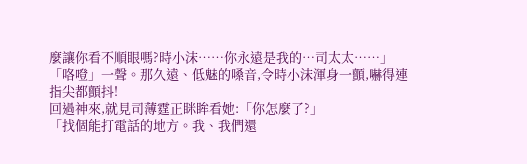麼讓你看不順眼嗎?時小沫……你永遠是我的…司太太……」
「咯噔」一聲。那久遠、低魅的嗓音,令時小沫渾身一顫,嚇得連指尖都顫抖!
回過神來,就見司薄霆正眯眸看她:「你怎麼了?」
「找個能打電話的地方。我、我們還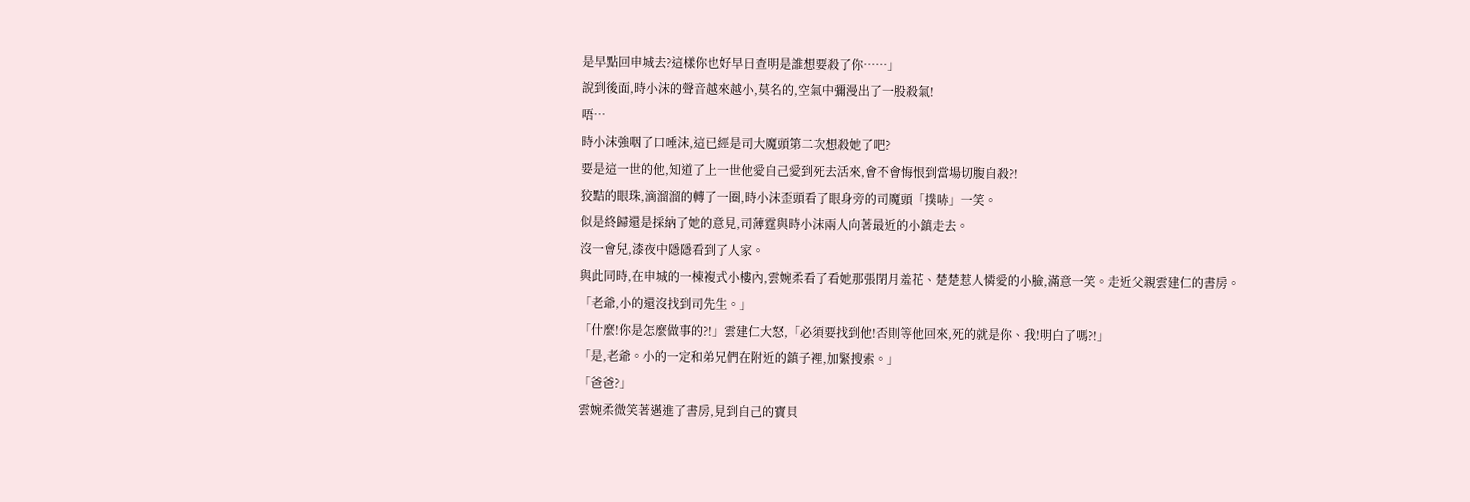是早點回申城去?這樣你也好早日查明是誰想要殺了你……」
說到後面,時小沫的聲音越來越小,莫名的,空氣中彌漫出了一股殺氣!
唔…
時小沫強咽了口唾沫,這已經是司大魔頭第二次想殺她了吧?
要是這一世的他,知道了上一世他愛自己愛到死去活來,會不會悔恨到當場切腹自殺?!
狡黠的眼珠,滴溜溜的轉了一圈,時小沫歪頭看了眼身旁的司魔頭「撲哧」一笑。
似是終歸還是採納了她的意見,司薄霆與時小沫兩人向著最近的小鎮走去。
沒一會兒,漆夜中隱隱看到了人家。
與此同時,在申城的一棟複式小樓內,雲婉柔看了看她那張閉月羞花、楚楚惹人憐愛的小臉,滿意一笑。走近父親雲建仁的書房。
「老爺,小的還沒找到司先生。」
「什麼!你是怎麼做事的?!」雲建仁大怒,「必須要找到他!否則等他回來,死的就是你、我!明白了嗎?!」
「是,老爺。小的一定和弟兄們在附近的鎮子裡,加緊搜索。」
「爸爸?」
雲婉柔微笑著邁進了書房,見到自己的寶貝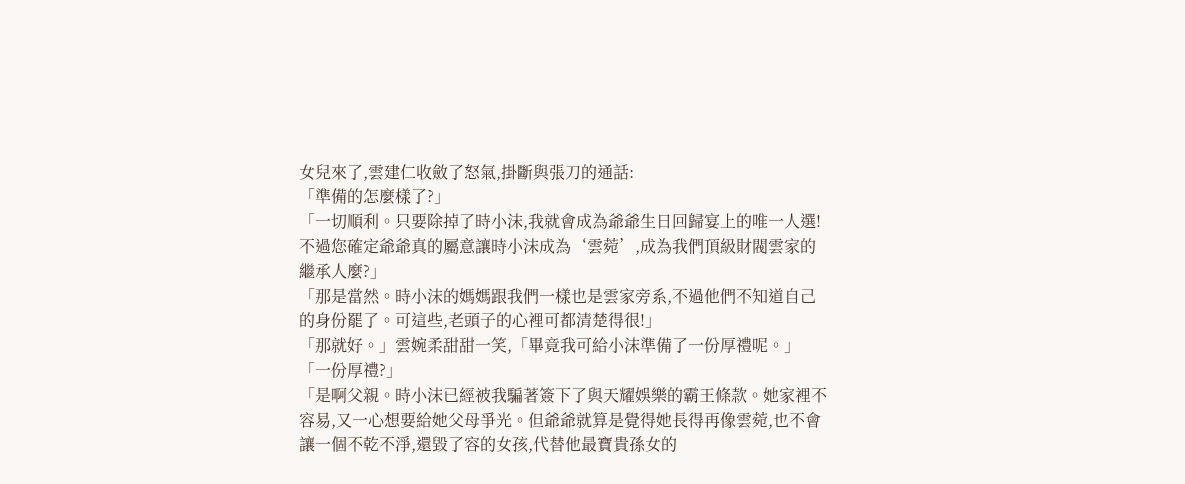女兒來了,雲建仁收斂了怒氣,掛斷與張刀的通話:
「準備的怎麼樣了?」
「一切順利。只要除掉了時小沫,我就會成為爺爺生日回歸宴上的唯一人選!不過您確定爺爺真的屬意讓時小沫成為‘雲菀’,成為我們頂級財閥雲家的繼承人麼?」
「那是當然。時小沫的媽媽跟我們一樣也是雲家旁系,不過他們不知道自己的身份罷了。可這些,老頭子的心裡可都清楚得很!」
「那就好。」雲婉柔甜甜一笑,「畢竟我可給小沫準備了一份厚禮呢。」
「一份厚禮?」
「是啊父親。時小沫已經被我騙著簽下了與天耀娛樂的霸王條款。她家裡不容易,又一心想要給她父母爭光。但爺爺就算是覺得她長得再像雲菀,也不會讓一個不乾不淨,還毀了容的女孩,代替他最寶貴孫女的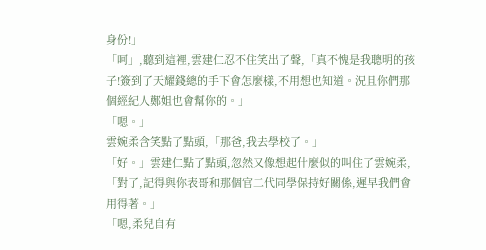身份!」
「呵」,聽到這裡,雲建仁忍不住笑出了聲,「真不愧是我聰明的孩子!簽到了天耀錢總的手下會怎麼樣,不用想也知道。況且你們那個經紀人鄭姐也會幫你的。」
「嗯。」
雲婉柔含笑點了點頭,「那爸,我去學校了。」
「好。」雲建仁點了點頭,忽然又像想起什麼似的叫住了雲婉柔,「對了,記得與你表哥和那個官二代同學保持好關係,遲早我們會用得著。」
「嗯,柔兒自有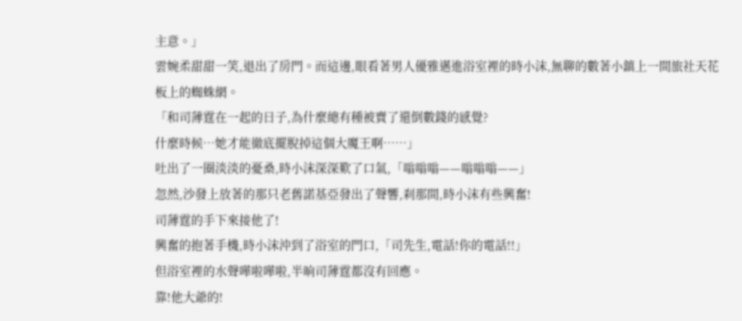主意。」
雲婉柔甜甜一笑,退出了房門。而這邊,眼看著男人優雅邁進浴室裡的時小沫,無聊的數著小鎮上一間旅社天花板上的蜘蛛網。
「和司薄霆在一起的日子,為什麼總有種被賣了還倒數錢的感覺?
什麼時候…她才能徹底擺脫掉這個大魔王啊……」
吐出了一圈淡淡的憂桑,時小沫深深歎了口氣,「嗡嗡嗡——嗡嗡嗡——」
忽然,沙發上放著的那只老舊諾基亞發出了聲響,刹那間,時小沫有些興奮!
司薄霆的手下來接他了!
興奮的抱著手機,時小沫沖到了浴室的門口,「司先生,電話!你的電話!!」
但浴室裡的水聲嘩啦嘩啦,半晌司薄霆都沒有回應。
靠!他大爺的!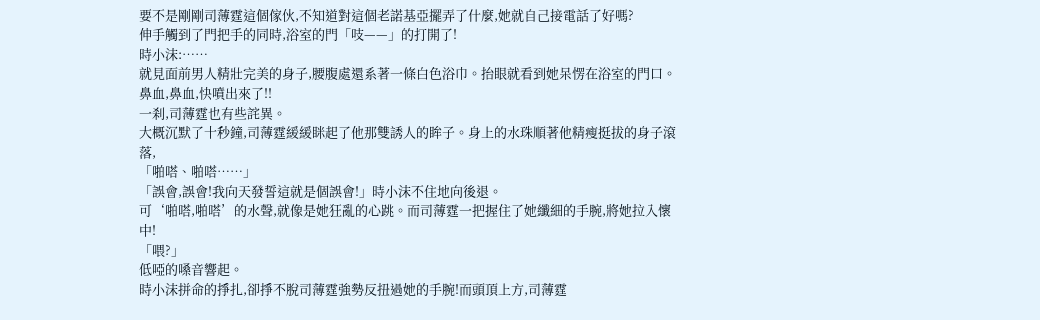要不是剛剛司薄霆這個傢伙,不知道對這個老諾基亞擺弄了什麼,她就自己接電話了好嗎?
伸手觸到了門把手的同時,浴室的門「吱——」的打開了!
時小沫:……
就見面前男人精壯完美的身子,腰腹處還系著一條白色浴巾。抬眼就看到她呆愣在浴室的門口。
鼻血,鼻血,快噴出來了!!
一刹,司薄霆也有些詫異。
大概沉默了十秒鐘,司薄霆緩緩眯起了他那雙誘人的眸子。身上的水珠順著他精瘦挺拔的身子滾落,
「啪嗒、啪嗒……」
「誤會,誤會!我向天發誓這就是個誤會!」時小沫不住地向後退。
可‘啪嗒,啪嗒’的水聲,就像是她狂亂的心跳。而司薄霆一把握住了她纖細的手腕,將她拉入懷中!
「喂?」
低啞的嗓音響起。
時小沫拼命的掙扎,卻掙不脫司薄霆強勢反扭過她的手腕!而頭頂上方,司薄霆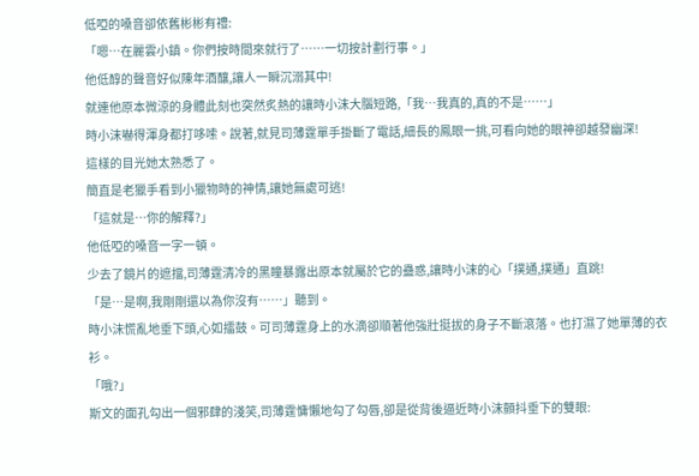低啞的嗓音卻依舊彬彬有禮:
「嗯…在麗雲小鎮。你們按時間來就行了……一切按計劃行事。」
他低醇的聲音好似陳年酒釀,讓人一瞬沉溺其中!
就連他原本微涼的身體此刻也突然炙熱的讓時小沫大腦短路,「我…我真的,真的不是……」
時小沫嚇得渾身都打哆嗦。說著,就見司薄霆單手掛斷了電話,細長的鳳眼一挑,可看向她的眼神卻越發幽深!
這樣的目光她太熟悉了。
簡直是老獵手看到小獵物時的神情,讓她無處可逃!
「這就是…你的解釋?」
他低啞的嗓音一字一頓。
少去了鏡片的遮擋,司薄霆清冷的黑瞳暴露出原本就屬於它的蠱惑,讓時小沫的心「撲通,撲通」直跳!
「是…是啊,我剛剛還以為你沒有……」聽到。
時小沫慌亂地垂下頭,心如擂鼓。可司薄霆身上的水滴卻順著他強壯挺拔的身子不斷滾落。也打濕了她單薄的衣衫。
「哦?」
斯文的面孔勾出一個邪肆的淺笑,司薄霆慵懶地勾了勾唇,卻是從背後逼近時小沫顫抖垂下的雙眼: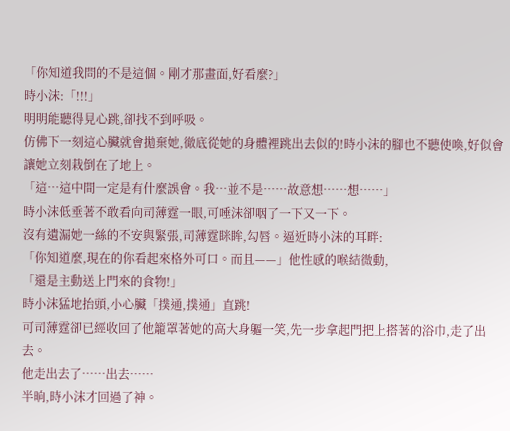「你知道我問的不是這個。剛才那畫面,好看麼?」
時小沫:「!!!」
明明能聽得見心跳,卻找不到呼吸。
仿佛下一刻這心臟就會拋棄她,徹底從她的身體裡跳出去似的!時小沫的腳也不聽使喚,好似會讓她立刻栽倒在了地上。
「這…這中間一定是有什麼誤會。我…並不是……故意想……想……」
時小沫低垂著不敢看向司薄霆一眼,可唾沫卻咽了一下又一下。
沒有遺漏她一絲的不安與緊張,司薄霆眯眸,勾唇。逼近時小沫的耳畔:
「你知道麼,現在的你看起來格外可口。而且——」他性感的喉結微動,
「還是主動送上門來的食物!」
時小沫猛地抬頭,小心臟「撲通,撲通」直跳!
可司薄霆卻已經收回了他籠罩著她的高大身軀一笑,先一步拿起門把上搭著的浴巾,走了出去。
他走出去了……出去……
半晌,時小沫才回過了神。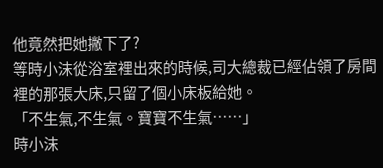他竟然把她撇下了?
等時小沫從浴室裡出來的時候,司大總裁已經佔領了房間裡的那張大床,只留了個小床板給她。
「不生氣,不生氣。寶寶不生氣……」
時小沫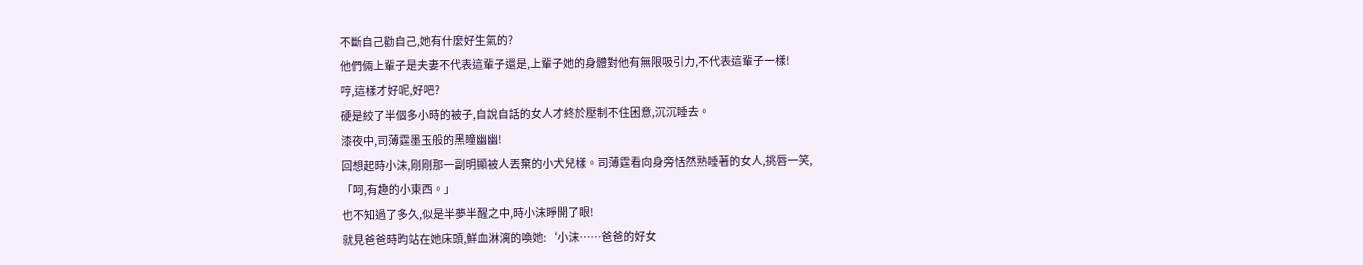不斷自己勸自己,她有什麼好生氣的?
他們倆上輩子是夫妻不代表這輩子還是,上輩子她的身體對他有無限吸引力,不代表這輩子一樣!
哼,這樣才好呢,好吧?
硬是絞了半個多小時的被子,自說自話的女人才終於壓制不住困意,沉沉睡去。
漆夜中,司薄霆墨玉般的黑瞳幽幽!
回想起時小沫,剛剛那一副明顯被人丟棄的小犬兒樣。司薄霆看向身旁恬然熟睡著的女人,挑唇一笑,
「呵,有趣的小東西。」
也不知過了多久,似是半夢半醒之中,時小沫睜開了眼!
就見爸爸時昀站在她床頭,鮮血淋漓的喚她:‘小沫……爸爸的好女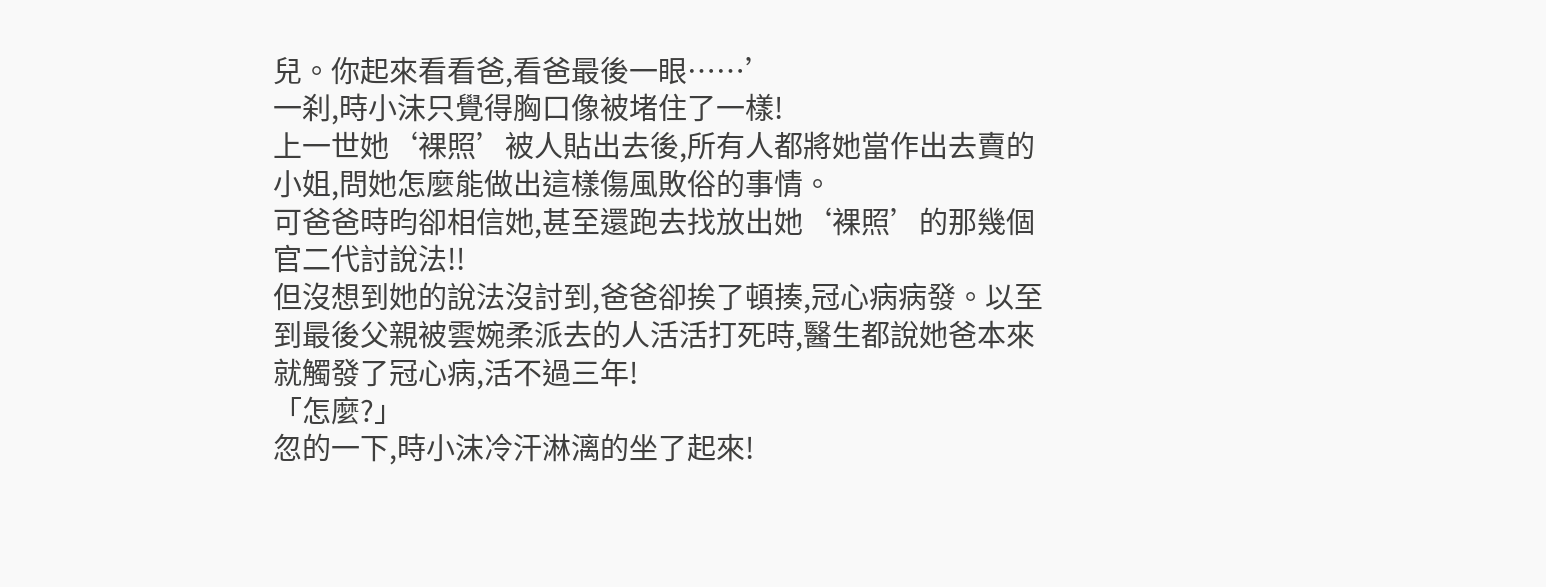兒。你起來看看爸,看爸最後一眼……’
一刹,時小沫只覺得胸口像被堵住了一樣!
上一世她‘裸照’被人貼出去後,所有人都將她當作出去賣的小姐,問她怎麼能做出這樣傷風敗俗的事情。
可爸爸時昀卻相信她,甚至還跑去找放出她‘裸照’的那幾個官二代討說法!!
但沒想到她的說法沒討到,爸爸卻挨了頓揍,冠心病病發。以至到最後父親被雲婉柔派去的人活活打死時,醫生都說她爸本來就觸發了冠心病,活不過三年!
「怎麼?」
忽的一下,時小沫冷汗淋漓的坐了起來!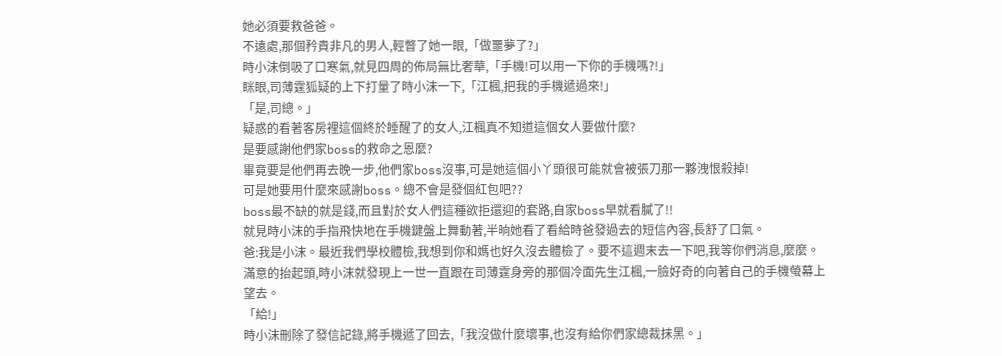她必須要救爸爸。
不遠處,那個矜貴非凡的男人,輕瞥了她一眼,「做噩夢了?」
時小沫倒吸了口寒氣,就見四周的佈局無比奢華,「手機!可以用一下你的手機嗎?!」
眯眼,司薄霆狐疑的上下打量了時小沫一下,「江楓,把我的手機遞過來!」
「是,司總。」
疑惑的看著客房裡這個終於睡醒了的女人,江楓真不知道這個女人要做什麼?
是要感謝他們家boss的救命之恩麼?
畢竟要是他們再去晚一步,他們家boss沒事,可是她這個小丫頭很可能就會被張刀那一夥洩恨殺掉!
可是她要用什麼來感謝boss。總不會是發個紅包吧??
boss最不缺的就是錢,而且對於女人們這種欲拒還迎的套路,自家boss早就看膩了!!
就見時小沫的手指飛快地在手機鍵盤上舞動著,半晌她看了看給時爸發過去的短信內容,長舒了口氣。
爸:我是小沫。最近我們學校體檢,我想到你和媽也好久沒去體檢了。要不這週末去一下吧,我等你們消息,麼麼。
滿意的抬起頭,時小沫就發現上一世一直跟在司薄霆身旁的那個冷面先生江楓,一臉好奇的向著自己的手機螢幕上望去。
「給!」
時小沫刪除了發信記錄,將手機遞了回去,「我沒做什麼壞事,也沒有給你們家總裁抹黑。」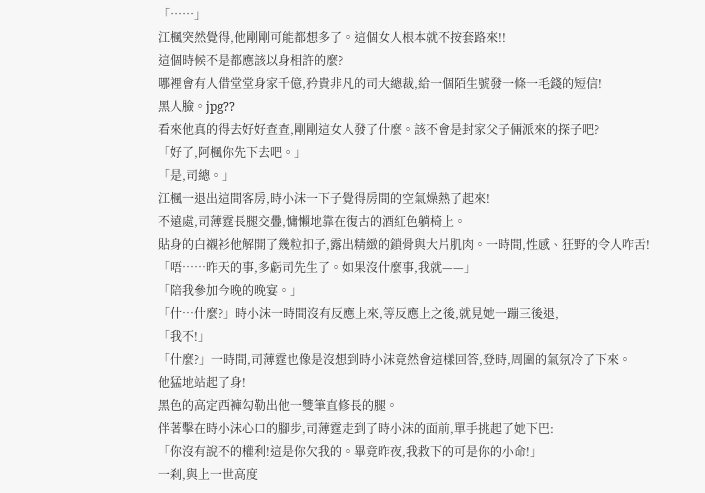「……」
江楓突然覺得,他剛剛可能都想多了。這個女人根本就不按套路來!!
這個時候不是都應該以身相許的麼?
哪裡會有人借堂堂身家千億,矜貴非凡的司大總裁,給一個陌生號發一條一毛錢的短信!
黑人臉。jpg??
看來他真的得去好好查查,剛剛這女人發了什麼。該不會是封家父子倆派來的探子吧?
「好了,阿楓你先下去吧。」
「是,司總。」
江楓一退出這間客房,時小沫一下子覺得房間的空氣燥熱了起來!
不遠處,司薄霆長腿交疊,慵懶地靠在復古的酒紅色躺椅上。
貼身的白襯衫他解開了幾粒扣子,露出精緻的鎖骨與大片肌肉。一時間,性感、狂野的令人咋舌!
「唔……昨天的事,多虧司先生了。如果沒什麼事,我就——」
「陪我參加今晚的晚宴。」
「什…什麼?」時小沫一時間沒有反應上來,等反應上之後,就見她一蹦三後退,
「我不!」
「什麼?」一時間,司薄霆也像是沒想到時小沫竟然會這樣回答,登時,周圍的氣氛冷了下來。
他猛地站起了身!
黑色的高定西褲勾勒出他一雙筆直修長的腿。
伴著擊在時小沫心口的腳步,司薄霆走到了時小沫的面前,單手挑起了她下巴:
「你沒有說不的權利!這是你欠我的。畢竟昨夜,我救下的可是你的小命!」
一刹,與上一世高度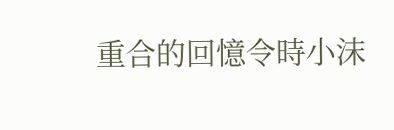重合的回憶令時小沫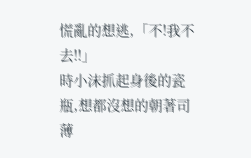慌亂的想逃,「不!我不去!!」
時小沫抓起身後的瓷瓶,想都沒想的朝著司薄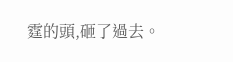霆的頭,砸了過去。